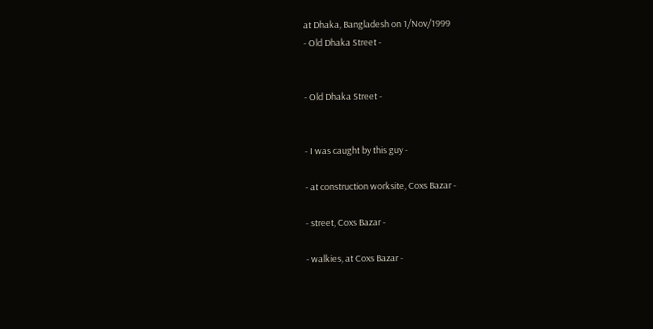at Dhaka, Bangladesh on 1/Nov/1999
- Old Dhaka Street -


- Old Dhaka Street -


- I was caught by this guy -

- at construction worksite, Coxs Bazar -

- street, Coxs Bazar -

- walkies, at Coxs Bazar -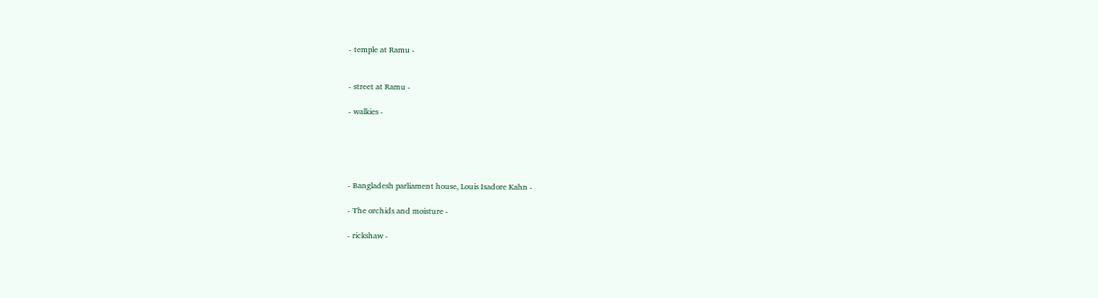- temple at Ramu -


- street at Ramu -

- walkies -





- Bangladesh parliament house, Louis Isadore Kahn -

- The orchids and moisture -

- rickshaw -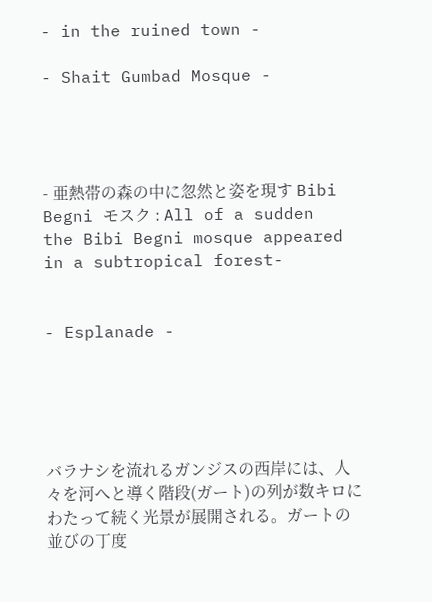- in the ruined town -

- Shait Gumbad Mosque -




- 亜熱帯の森の中に忽然と姿を現す Bibi Begni モスク : All of a sudden the Bibi Begni mosque appeared in a subtropical forest-


- Esplanade -





バラナシを流れるガンジスの西岸には、人々を河へと導く階段(ガート)の列が数キロにわたって続く光景が展開される。ガートの並びの丁度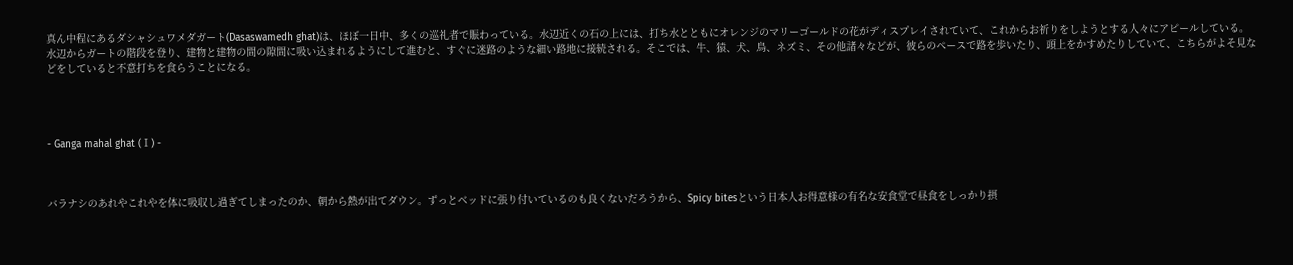真ん中程にあるダシャシュワメダガート(Dasaswamedh ghat)は、ほぼ一日中、多くの巡礼者で賑わっている。水辺近くの石の上には、打ち水とともにオレンジのマリーゴールドの花がディスプレイされていて、これからお祈りをしようとする人々にアピールしている。
水辺からガートの階段を登り、建物と建物の間の隙間に吸い込まれるようにして進むと、すぐに迷路のような細い路地に接続される。そこでは、牛、猿、犬、鳥、ネズミ、その他諸々などが、彼らのペースで路を歩いたり、頭上をかすめたりしていて、こちらがよそ見などをしていると不意打ちを食らうことになる。




- Ganga mahal ghat (Ⅰ) -



バラナシのあれやこれやを体に吸収し過ぎてしまったのか、朝から熱が出てダウン。ずっとベッドに張り付いているのも良くないだろうから、Spicy bitesという日本人お得意様の有名な安食堂で昼食をしっかり摂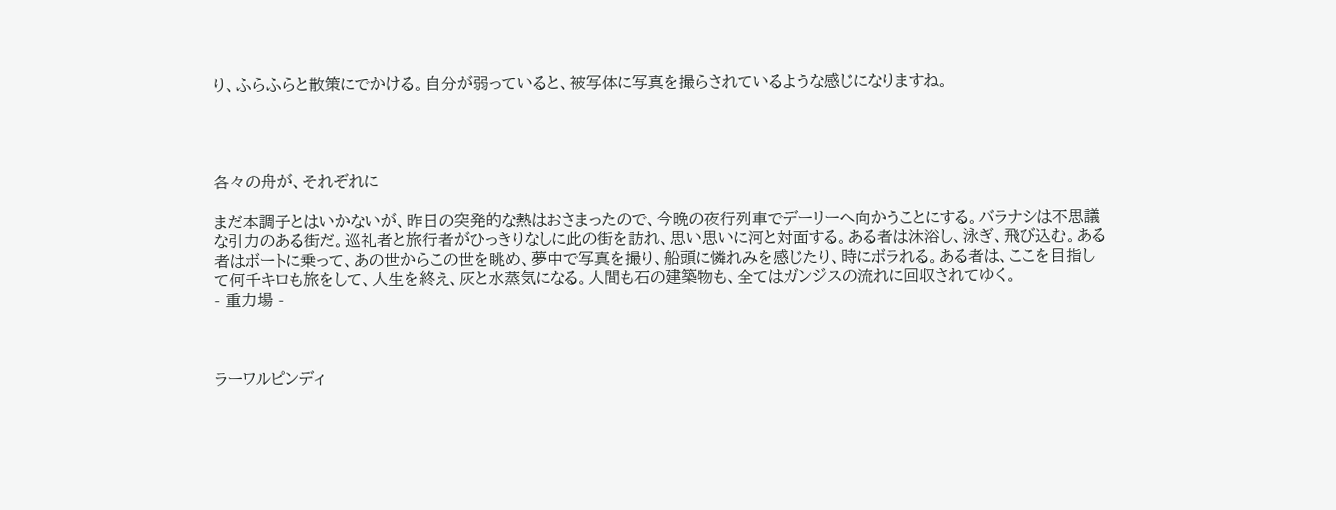り、ふらふらと散策にでかける。自分が弱っていると、被写体に写真を撮らされているような感じになりますね。




各々の舟が、それぞれに

まだ本調子とはいかないが、昨日の突発的な熱はおさまったので、今晩の夜行列車でデーリーへ向かうことにする。バラナシは不思議な引力のある街だ。巡礼者と旅行者がひっきりなしに此の街を訪れ、思い思いに河と対面する。ある者は沐浴し、泳ぎ、飛び込む。ある者はボートに乗って、あの世からこの世を眺め、夢中で写真を撮り、船頭に憐れみを感じたり、時にボラれる。ある者は、ここを目指して何千キロも旅をして、人生を終え、灰と水蒸気になる。人間も石の建築物も、全てはガンジスの流れに回収されてゆく。
- 重力場 -



ラーワルピンディ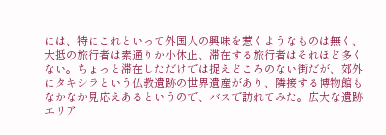には、特にこれといって外国人の興味を惹くようなものは無く、大抵の旅行者は素通りか小休止、滞在する旅行者はそれほど多くない。ちょっと滞在しただけでは捉えどころのない街だが、郊外にタキシラという仏教遺跡の世界遺産があり、隣接する博物館もなかなか見応えあるというので、バスで訪れてみた。広大な遺跡エリア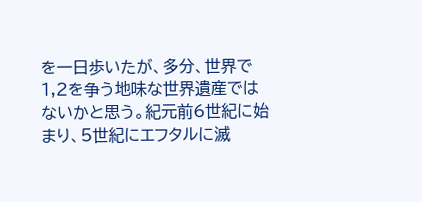を一日歩いたが、多分、世界で1,2を争う地味な世界遺産ではないかと思う。紀元前6世紀に始まり、5世紀にエフタルに滅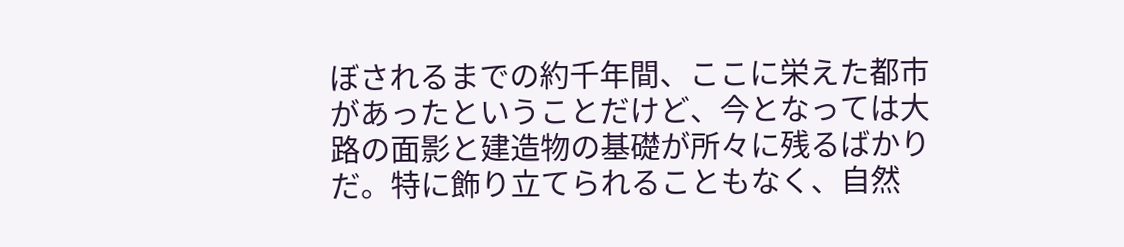ぼされるまでの約千年間、ここに栄えた都市があったということだけど、今となっては大路の面影と建造物の基礎が所々に残るばかりだ。特に飾り立てられることもなく、自然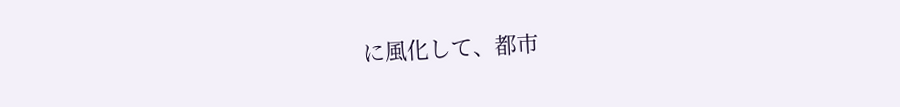に風化して、都市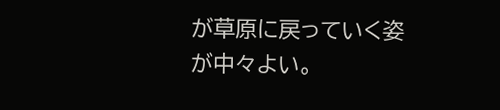が草原に戻っていく姿が中々よい。